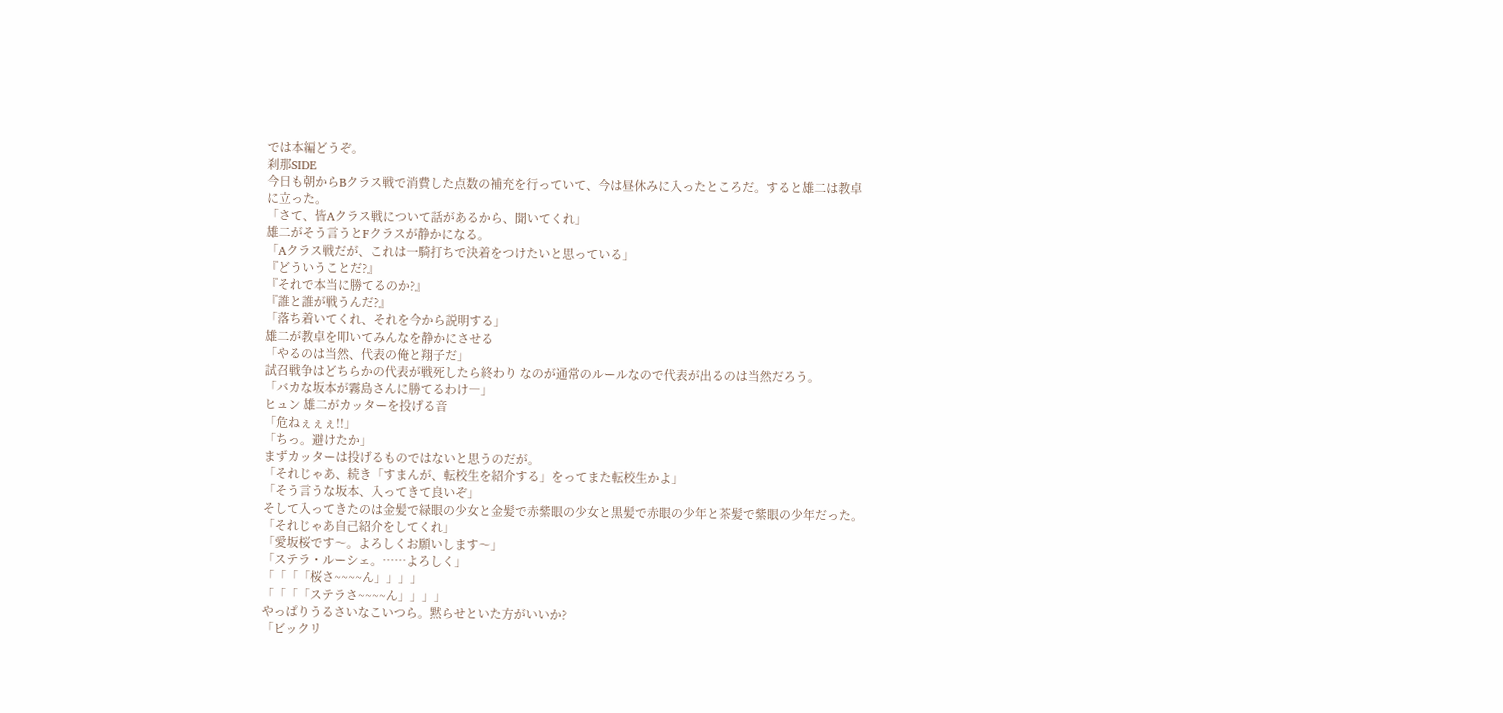では本編どうぞ。
刹那SIDE
今日も朝からBクラス戦で消費した点数の補充を行っていて、今は昼休みに入ったところだ。すると雄二は教卓に立った。
「さて、皆Aクラス戦について話があるから、聞いてくれ」
雄二がそう言うとFクラスが静かになる。
「Aクラス戦だが、これは一騎打ちで決着をつけたいと思っている」
『どういうことだ?』
『それで本当に勝てるのか?』
『誰と誰が戦うんだ?』
「落ち着いてくれ、それを今から説明する」
雄二が教卓を叩いてみんなを静かにさせる
「やるのは当然、代表の俺と翔子だ」
試召戦争はどちらかの代表が戦死したら終わり なのが通常のルールなので代表が出るのは当然だろう。
「バカな坂本が霧島さんに勝てるわけ―」
ヒュン 雄二がカッターを投げる音
「危ねぇぇぇ!!」
「ちっ。避けたか」
まずカッターは投げるものではないと思うのだが。
「それじゃあ、続き「すまんが、転校生を紹介する」をってまた転校生かよ」
「そう言うな坂本、入ってきて良いぞ」
そして入ってきたのは金髪で緑眼の少女と金髪で赤紫眼の少女と黒髪で赤眼の少年と茶髪で紫眼の少年だった。
「それじゃあ自己紹介をしてくれ」
「愛坂桜です〜。よろしくお願いします〜」
「ステラ・ルーシェ。……よろしく」
「「「「桜さ~~~~ん」」」」
「「「「ステラさ~~~~ん」」」」
やっぱりうるさいなこいつら。黙らせといた方がいいか?
「ビックリ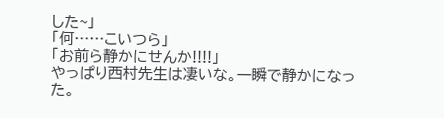した~」
「何……こいつら」
「お前ら静かにせんか!!!!」
やっぱり西村先生は凄いな。一瞬で静かになっ た。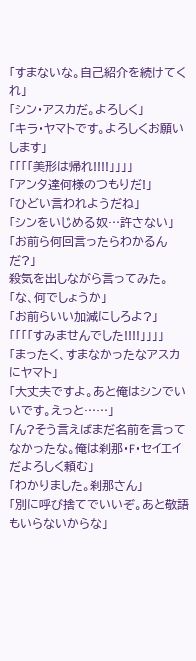「すまないな。自己紹介を続けてくれ」
「シン・アスカだ。よろしく」
「キラ・ヤマトです。よろしくお願いします」
「「「「美形は帰れ!!!!」」」」
「アンタ達何様のつもりだ!」
「ひどい言われようだね」
「シンをいじめる奴…許さない」
「お前ら何回言ったらわかるんだ?」
殺気を出しながら言ってみた。
「な、何でしょうか」
「お前らいい加減にしろよ?」
「「「「すみませんでした!!!!」」」」
「まったく、すまなかったなアスカにヤマト」
「大丈夫ですよ。あと俺はシンでいいです。えっと……」
「ん?そう言えばまだ名前を言ってなかったな。俺は刹那・F・セイエイだよろしく頼む」
「わかりました。刹那さん」
「別に呼び捨てでいいぞ。あと敬語もいらないからな」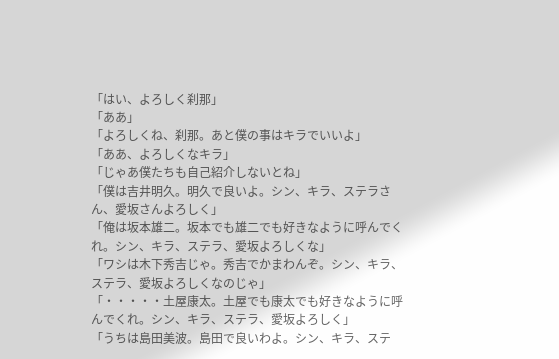「はい、よろしく刹那」
「ああ」
「よろしくね、刹那。あと僕の事はキラでいいよ」
「ああ、よろしくなキラ」
「じゃあ僕たちも自己紹介しないとね」
「僕は吉井明久。明久で良いよ。シン、キラ、ステラさん、愛坂さんよろしく」
「俺は坂本雄二。坂本でも雄二でも好きなように呼んでくれ。シン、キラ、ステラ、愛坂よろしくな」
「ワシは木下秀吉じゃ。秀吉でかまわんぞ。シン、キラ、ステラ、愛坂よろしくなのじゃ」
「・・・・・土屋康太。土屋でも康太でも好きなように呼んでくれ。シン、キラ、ステラ、愛坂よろしく」
「うちは島田美波。島田で良いわよ。シン、キラ、ステ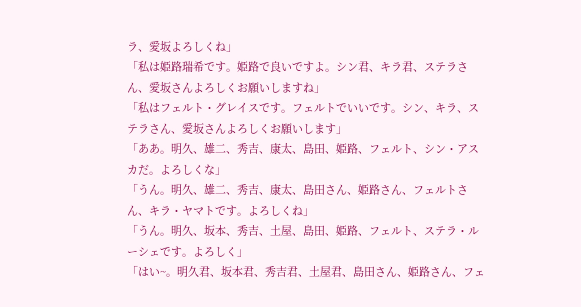ラ、愛坂よろしくね」
「私は姫路瑞希です。姫路で良いですよ。シン君、キラ君、ステラさん、愛坂さんよろしくお願いしますね」
「私はフェルト・グレイスです。フェルトでいいです。シン、キラ、ステラさん、愛坂さんよろしくお願いします」
「ああ。明久、雄二、秀吉、康太、島田、姫路、フェルト、シン・アスカだ。よろしくな」
「うん。明久、雄二、秀吉、康太、島田さん、姫路さん、フェルトさん、キラ・ヤマトです。よろしくね」
「うん。明久、坂本、秀吉、土屋、島田、姫路、フェルト、ステラ・ルーシェです。よろしく」
「はい~。明久君、坂本君、秀吉君、土屋君、島田さん、姫路さん、フェ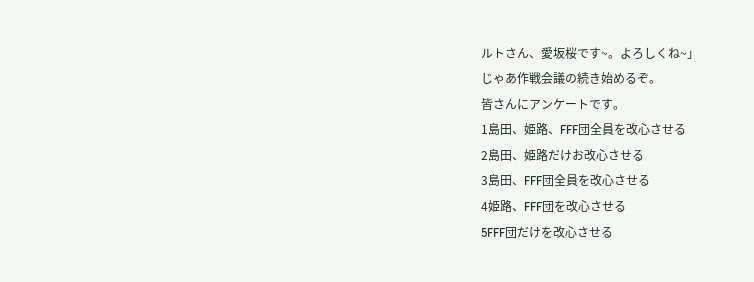ルトさん、愛坂桜です~。よろしくね~」
じゃあ作戦会議の続き始めるぞ。
皆さんにアンケートです。
1島田、姫路、FFF団全員を改心させる
2島田、姫路だけお改心させる
3島田、FFF団全員を改心させる
4姫路、FFF団を改心させる
5FFF団だけを改心させる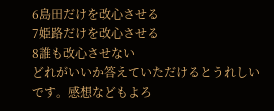6島田だけを改心させる
7姫路だけを改心させる
8誰も改心させない
どれがいいか答えていただけるとうれしいです。感想などもよろ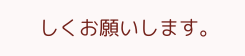しくお願いします。